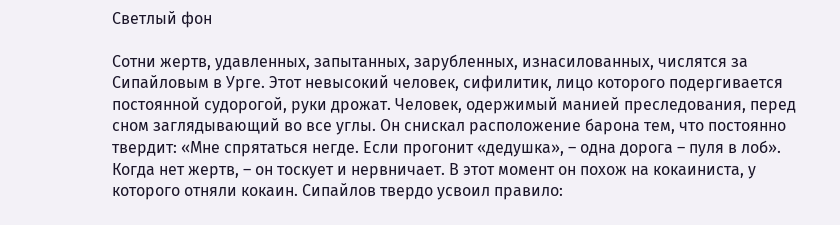Светлый фон

Сотни жертв, удавленных, запытанных, зарубленных, изнасилованных, числятся за Сипайловым в Урге. Этот невысокий человек, сифилитик, лицо которого подергивается постоянной судорогой, руки дрожат. Человек, одержимый манией преследования, перед сном заглядывающий во все углы. Он снискал расположение барона тем, что постоянно твердит: «Мне спрятаться негде. Если прогонит «дедушка», – одна дорога – пуля в лоб». Когда нет жертв, – он тоскует и нервничает. В этот момент он похож на кокаиниста, у которого отняли кокаин. Сипайлов твердо усвоил правило: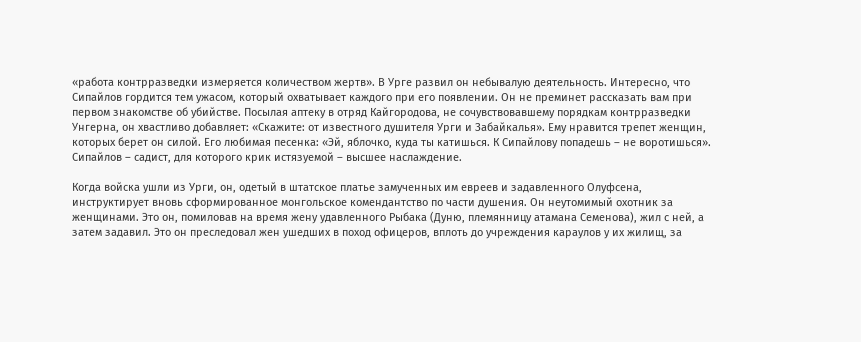«работа контрразведки измеряется количеством жертв». В Урге развил он небывалую деятельность. Интересно, что Сипайлов гордится тем ужасом, который охватывает каждого при его появлении. Он не преминет рассказать вам при первом знакомстве об убийстве. Посылая аптеку в отряд Кайгородова, не сочувствовавшему порядкам контрразведки Унгерна, он хвастливо добавляет: «Скажите: от известного душителя Урги и Забайкалья». Ему нравится трепет женщин, которых берет он силой. Его любимая песенка: «Эй, яблочко, куда ты катишься. К Сипайлову попадешь – не воротишься». Сипайлов – садист, для которого крик истязуемой – высшее наслаждение.

Когда войска ушли из Урги, он, одетый в штатское платье замученных им евреев и задавленного Олуфсена, инструктирует вновь сформированное монгольское комендантство по части душения. Он неутомимый охотник за женщинами. Это он, помиловав на время жену удавленного Рыбака (Дуню, племянницу атамана Семенова), жил с ней, а затем задавил. Это он преследовал жен ушедших в поход офицеров, вплоть до учреждения караулов у их жилищ, за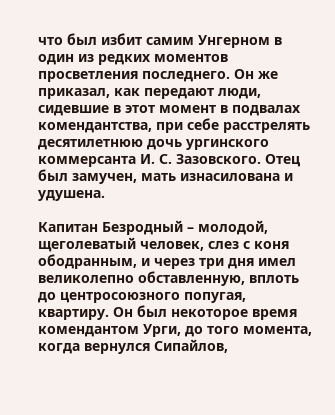что был избит самим Унгерном в один из редких моментов просветления последнего. Он же приказал, как передают люди, сидевшие в этот момент в подвалах комендантства, при себе расстрелять десятилетнюю дочь ургинского коммерсанта И. С. Зазовского. Отец был замучен, мать изнасилована и удушена.

Капитан Безродный – молодой, щеголеватый человек, слез с коня ободранным, и через три дня имел великолепно обставленную, вплоть до центросоюзного попугая, квартиру. Он был некоторое время комендантом Урги, до того момента, когда вернулся Сипайлов,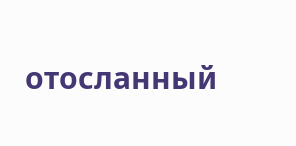отосланный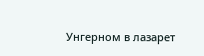Унгерном в лазарет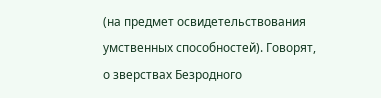(на предмет освидетельствования умственных способностей). Говорят, о зверствах Безродного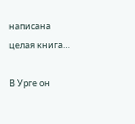написана целая книга…

В Урге он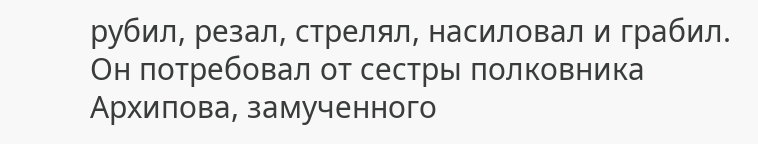рубил, резал, стрелял, насиловал и грабил. Он потребовал от сестры полковника Архипова, замученного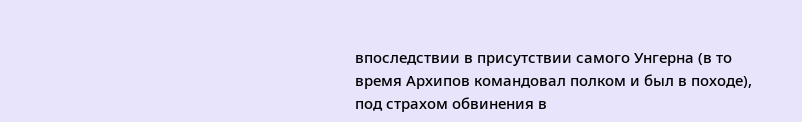впоследствии в присутствии самого Унгерна (в то время Архипов командовал полком и был в походе), под страхом обвинения в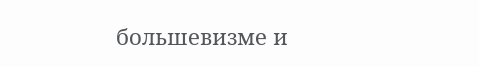большевизме и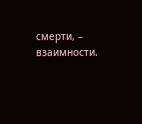смерти, – взаимности.